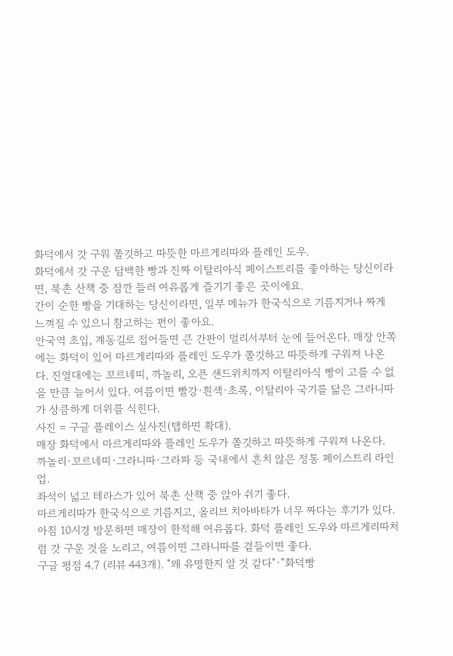화덕에서 갓 구워 쫄깃하고 따뜻한 마르게리따와 플레인 도우.
화덕에서 갓 구운 담백한 빵과 진짜 이탈리아식 페이스트리를 좋아하는 당신이라면, 북촌 산책 중 잠깐 들러 여유롭게 즐기기 좋은 곳이에요.
간이 순한 빵을 기대하는 당신이라면, 일부 메뉴가 한국식으로 기름지거나 짜게 느껴질 수 있으니 참고하는 편이 좋아요.
안국역 초입, 계동길로 접어들면 큰 간판이 멀리서부터 눈에 들어온다. 매장 안쪽에는 화덕이 있어 마르게리따와 플레인 도우가 쫄깃하고 따뜻하게 구워져 나온다. 진열대에는 꼬르네띠, 까놀리, 오픈 샌드위치까지 이탈리아식 빵이 고를 수 없을 만큼 늘어서 있다. 여름이면 빨강·흰색·초록, 이탈리아 국기를 닮은 그라니따가 상큼하게 더위를 식힌다.
사진 = 구글 플레이스 실사진(탭하면 확대).
매장 화덕에서 마르게리따와 플레인 도우가 쫄깃하고 따뜻하게 구워져 나온다.
까놀리·꼬르네띠·그라니따·그라파 등 국내에서 흔치 않은 정통 페이스트리 라인업.
좌석이 넓고 테라스가 있어 북촌 산책 중 앉아 쉬기 좋다.
마르게리따가 한국식으로 기름지고, 올리브 치아바타가 너무 짜다는 후기가 있다.
아침 10시경 방문하면 매장이 한적해 여유롭다. 화덕 플레인 도우와 마르게리따처럼 갓 구운 것을 노리고, 여름이면 그라니따를 곁들이면 좋다.
구글 평점 4.7 (리뷰 443개). "왜 유명한지 알 것 같다"·"화덕빵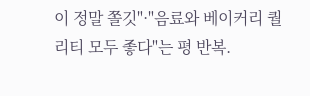이 정말 쫄깃"·"음료와 베이커리 퀄리티 모두 좋다"는 평 반복.